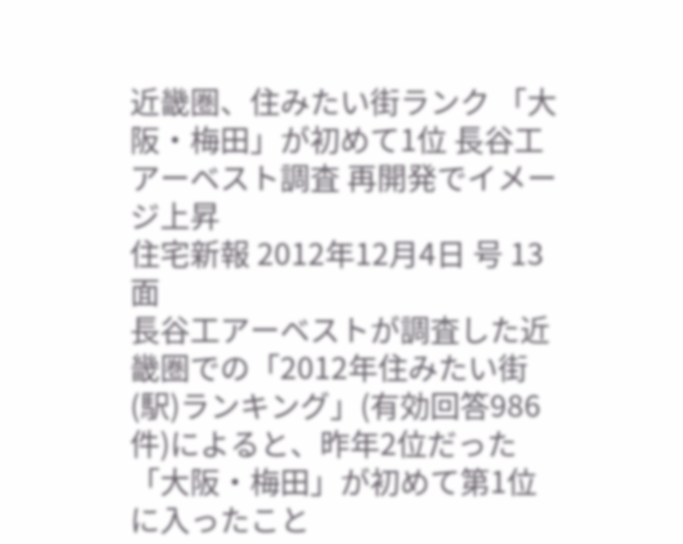近畿圏、住みたい街ランク 「大阪・梅田」が初めて1位 長谷工アーベスト調査 再開発でイメージ上昇
住宅新報 2012年12月4日 号 13面
長谷工アーベストが調査した近畿圏での「2012年住みたい街(駅)ランキング」(有効回答986件)によると、昨年2位だった「大阪・梅田」が初めて第1位に入ったこと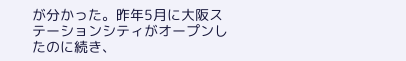が分かった。昨年5月に大阪ステーションシティがオープンしたのに続き、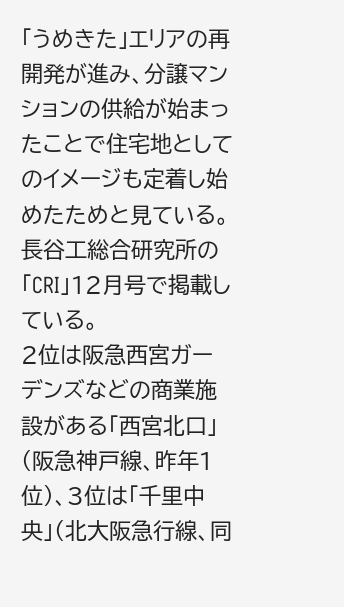「うめきた」エリアの再開発が進み、分譲マンションの供給が始まったことで住宅地としてのイメージも定着し始めたためと見ている。長谷工総合研究所の「CRI」12月号で掲載している。
2位は阪急西宮ガーデンズなどの商業施設がある「西宮北口」(阪急神戸線、昨年1位)、3位は「千里中央」(北大阪急行線、同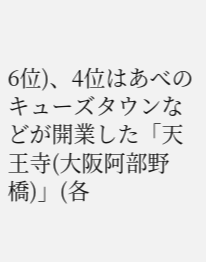6位)、4位はあべのキューズタウンなどが開業した「天王寺(大阪阿部野橋)」(各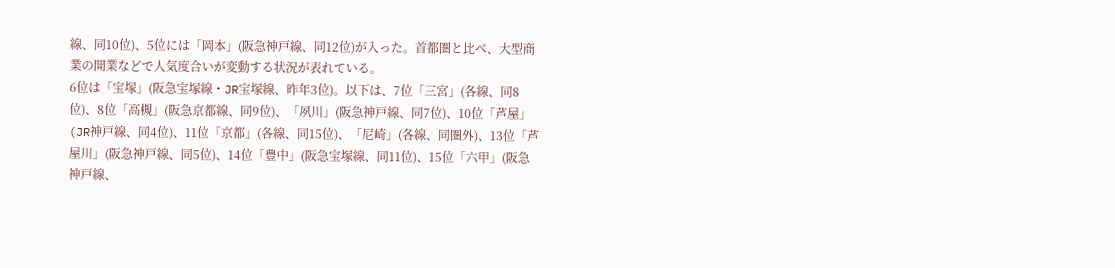線、同10位)、5位には「岡本」(阪急神戸線、同12位)が入った。首都圏と比べ、大型商業の開業などで人気度合いが変動する状況が表れている。
6位は「宝塚」(阪急宝塚線・JR宝塚線、昨年3位)。以下は、7位「三宮」(各線、同8位)、8位「高槻」(阪急京都線、同9位)、「夙川」(阪急神戸線、同7位)、10位「芦屋」(JR神戸線、同4位)、11位「京都」(各線、同15位)、「尼崎」(各線、同圏外)、13位「芦屋川」(阪急神戸線、同5位)、14位「豊中」(阪急宝塚線、同11位)、15位「六甲」(阪急神戸線、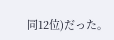同12位)だった。